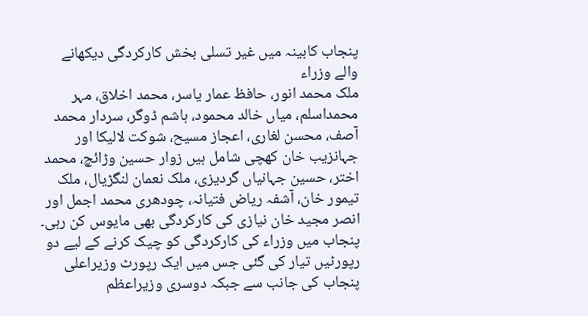پنجاب کابینہ میں غیر تسلی بخش کارکردگی دیکھانے والے وزراء
ملک محمد انور، حافظ عمار یاسر، محمد اخلاق، مہر محمداسلم، میاں خالد محمود، ہاشم ڈوگر، سردار محمد آصف، محسن لغاری، اعجاز مسیح، شوکت لالیکا اور جہانزیب خان کھچی شامل ہیں زوار حسین وڑائچ، محمد اختر، حسین جہانیاں گردیزی، ملک نعمان لنگڑیال، ملک تیمور خان، آشفہ ریاض فتیانہ، چودھری محمد اجمل اور انصر مجید خان نیازی کی کارکردگی بھی مایوس کن رہی۔
پنجاب میں وزراء کی کارکردگی کو چیک کرنے کے لیے دو رپورٹیں تیار کی گئی جس میں ایک رپورٹ وزیراعلی پنجاب کی جانب سے جبکہ دوسری وزیراعظم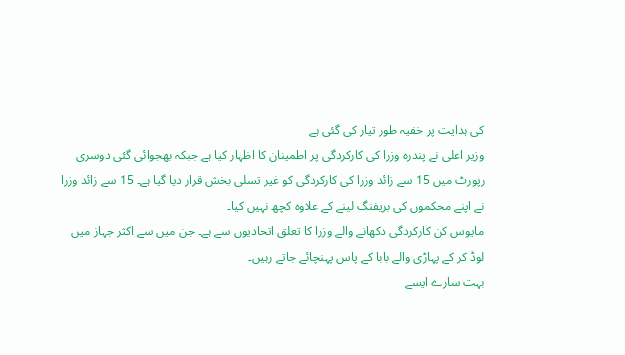کی ہدایت پر خفیہ طور تیار کی گئی ہے
وزیر اعلی نے پندرہ وزرا کی کارکردگی پر اطمینان کا اظہار کیا ہے جبکہ بھجوائی گئی دوسری رپورٹ میں 15 سے زائد وزرا کی کارکردگی کو غیر تسلی بخش قرار دیا گیا ہے۔ 15 سے زائد وزرا نے اپنے محکموں کی بریفنگ لینے کے علاوہ کچھ نہیں کیا۔
مایوس کن کارکردگی دکھانے والے وزرا کا تعلق اتحادیوں سے ہے۔ جن میں سے اکثر جہاز میں لوڈ کر کے پہاڑی والے بابا کے پاس پہنچائے جاتے رہیں۔
بہت سارے ایسے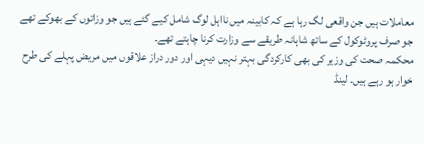معاملات ہیں جن واقعی لگ رہا ہے کہ کابینہ میں نااہل لوگ شامل کیے گئے ہیں جو وزاتوں کے بھوکے تھے جو صرف پروٹوکول کے ساتھ شاہانہ طریقے سے وزارت کرنا چاہتے تھے۔
محکمہ صحت کی وزیر کی بھی کارکردگی بہتر نہیں دیہی اور دور دراز علاقوں میں مریض پہلے کی طرح خوار ہو رہے ہیں۔ لینڈ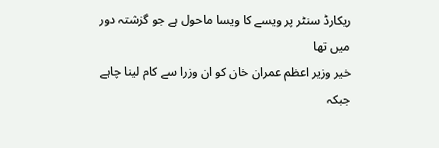ریکارڈ سنٹر پر ویسے کا ویسا ماحول ہے جو گزشتہ دور میں تھا
خیر وزیر اعظم عمران خان کو ان وزرا سے کام لینا چاہے جبکہ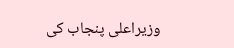وزیراعلی پنجاب کی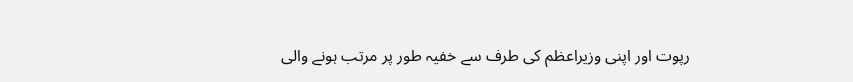رپوت اور اپنی وزیراعظم کی طرف سے خفیہ طور پر مرتب ہونے والی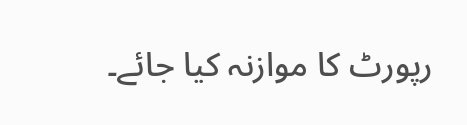رپورٹ کا موازنہ کیا جائے۔